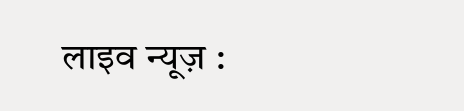लाइव न्यूज़ :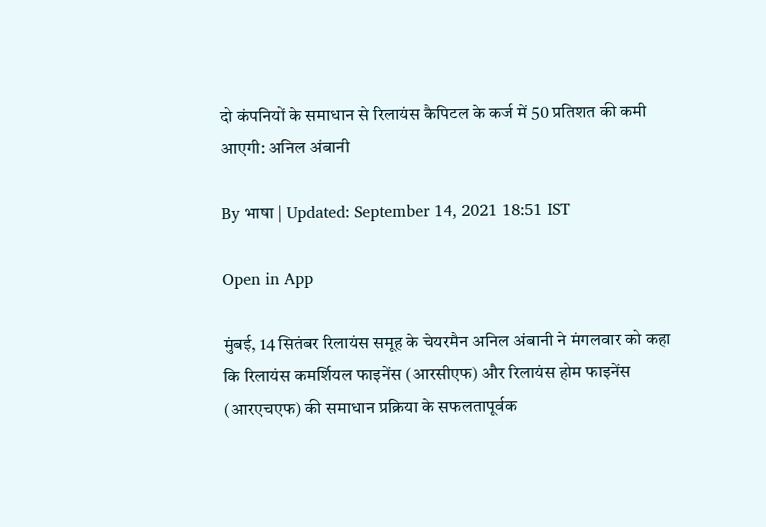दो कंपनियों के समाधान से रिलायंस कैपिटल के कर्ज में 50 प्रतिशत की कमी आएगी: अनिल अंबानी

By भाषा | Updated: September 14, 2021 18:51 IST

Open in App

मुंबई, 14 सितंबर रिलायंस समूह के चेयरमैन अनिल अंबानी ने मंगलवार को कहा कि रिलायंस कमर्शियल फाइनेंस (आरसीएफ) और रिलायंस होम फाइनेंस (आरएचएफ) की समाधान प्रक्रिया के सफलतापूर्वक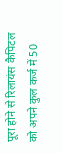पूरा होने से रिलायंस कैपिटल को अपने कुल कर्ज में 50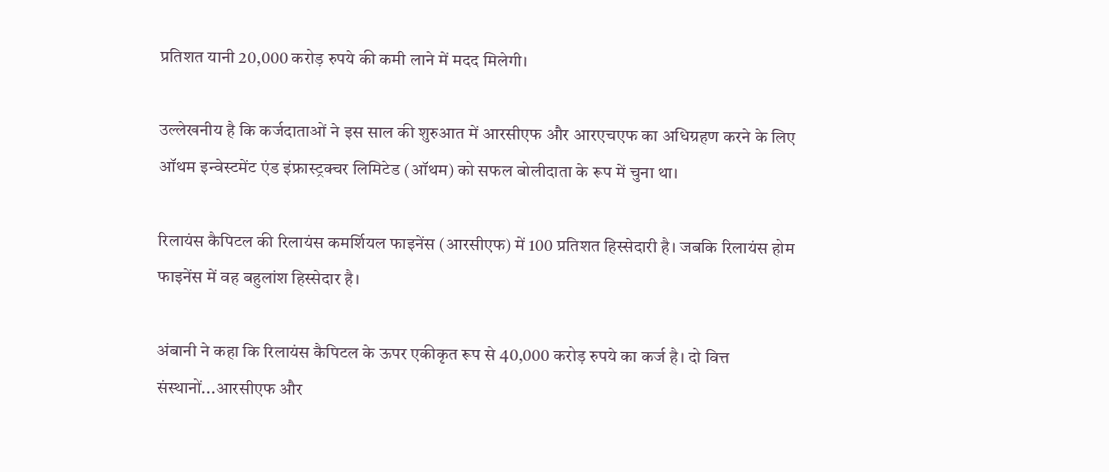प्रतिशत यानी 20,000 करोड़ रुपये की कमी लाने में मदद मिलेगी।

उल्लेखनीय है कि कर्जदाताओं ने इस साल की शुरुआत में आरसीएफ और आरएचएफ का अधिग्रहण करने के लिए ऑथम इन्वेस्टमेंट एंड इंफ्रास्ट्रक्चर लिमिटेड (ऑथम) को सफल बोलीदाता के रूप में चुना था।

रिलायंस कैपिटल की रिलायंस कमर्शियल फाइनेंस (आरसीएफ) में 100 प्रतिशत हिस्सेदारी है। जबकि रिलायंस होम फाइनेंस में वह बहुलांश हिस्सेदार है।

अंबानी ने कहा कि रिलायंस कैपिटल के ऊपर एकीकृत रूप से 40,000 करोड़ रुपये का कर्ज है। दो वित्त संस्थानों...आरसीएफ और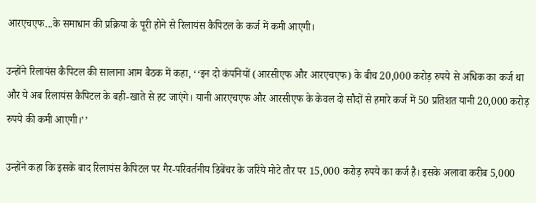आरएचएफ...के समाधान की प्रक्रिया के पूरी होने से रिलायंस कैपिटल के कर्ज में कमी आएगी।

उन्होंने रिलायंस कैपिटल की सालाना आम बैठक में कहा, ‘‘इन दो कंपनियों (आरसीएफ और आरएचएफ) के बीच 20,000 करोड़ रुपये से अधिक का कर्ज था और ये अब रिलायंस कैपिटल के बही-खाते से हट जाएंगे। यानी आरएचएफ और आरसीएफ के केवल दो सौदों से हमारे कर्ज में 50 प्रतिशत यानी 20,000 करोड़ रुपये की कमी आएगी।’’

उन्होंने कहा कि इसके बाद रिलायंस कैपिटल पर गैर-परिवर्तनीय डिबेंचर के जरिये मोटे तौर पर 15,000 करोड़ रुपये का कर्ज है। इसके अलावा करीब 5,000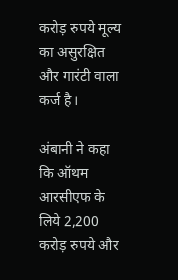करोड़ रुपये मूल्य का असुरक्षित और गारंटी वाला कर्ज है।

अंबानी ने कहा कि ऑथम आरसीएफ के लिये 2,200 करोड़ रुपये और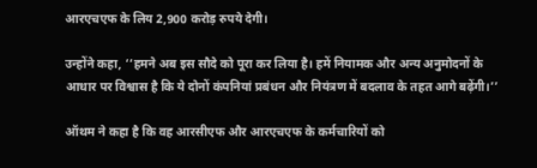आरएचएफ के लिय 2,900 करोड़ रुपये देगी।

उन्होंने कहा, ‘‘हमने अब इस सौदे को पूरा कर लिया है। हमें नियामक और अन्य अनुमोदनों के आधार पर विश्वास है कि ये दोनों कंपनियां प्रबंधन और नियंत्रण में बदलाव के तहत आगे बढ़ेंगी।’’

ऑथम ने कहा है कि वह आरसीएफ और आरएचएफ के कर्मचारियों को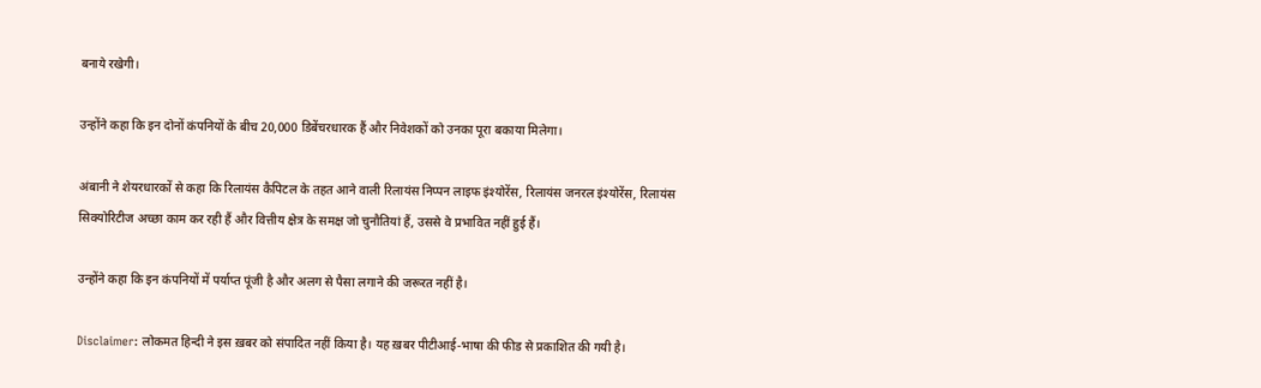बनाये रखेगी।

उन्होंने कहा कि इन दोनों कंपनियों के बीच 20,000 डिबेंचरधारक हैं और निवेशकों को उनका पूरा बकाया मिलेगा।

अंबानी ने शेयरधारकों से कहा कि रिलायंस कैपिटल के तहत आने वाली रिलायंस निप्पन लाइफ इंश्योरेंस, रिलायंस जनरल इंश्योरेंस, रिलायंस सिक्योरिटीज अच्छा काम कर रही हैं और वित्तीय क्षेत्र के समक्ष जो चुनौतियां हैं, उससे वे प्रभावित नहीं हुई हैं।

उन्होंने कहा कि इन कंपनियों में पर्याप्त पूंजी है और अलग से पैसा लगाने की जरूरत नहीं है।

Disclaimer: लोकमत हिन्दी ने इस ख़बर को संपादित नहीं किया है। यह ख़बर पीटीआई-भाषा की फीड से प्रकाशित की गयी है।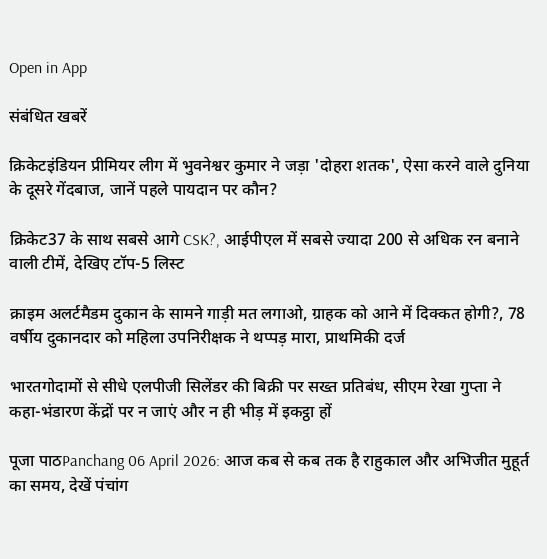Open in App

संबंधित खबरें

क्रिकेटइंडियन प्रीमियर लीग में भुवनेश्वर कुमार ने जड़ा 'दोहरा शतक', ऐसा करने वाले दुनिया के दूसरे गेंदबाज, जानें पहले पायदान पर कौन?

क्रिकेट37 के साथ सबसे आगे CSK?, आईपीएल में सबसे ज्यादा 200 से अधिक रन बनाने वाली टीमें, देखिए टॉप-5 लिस्ट

क्राइम अलर्टमैडम दुकान के सामने गाड़ी मत लगाओ, ग्राहक को आने में दिक्कत होगी?, 78 वर्षीय दुकानदार को महिला उपनिरीक्षक ने थप्पड़ मारा, प्राथमिकी दर्ज

भारतगोदामों से सीधे एलपीजी सिलेंडर की बिक्री पर सख्त प्रतिबंध, सीएम रेखा गुप्ता ने कहा-भंडारण केंद्रों पर न जाएं और न ही भीड़ में इकट्ठा हों

पूजा पाठPanchang 06 April 2026: आज कब से कब तक है राहुकाल और अभिजीत मुहूर्त का समय, देखें पंचांग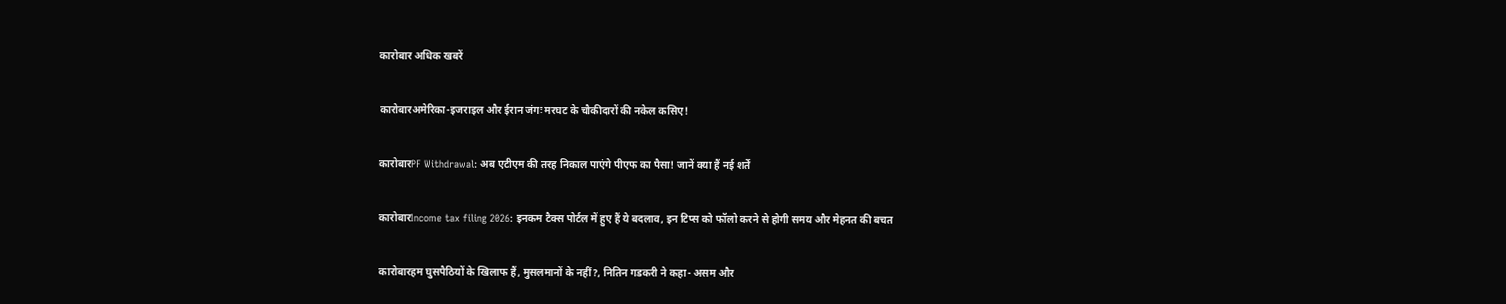कारोबार अधिक खबरें

कारोबारअमेरिका-इजराइल और ईरान जंगः मरघट के चौकीदारों की नकेल कसिए!

कारोबारPF Withdrawal: अब एटीएम की तरह निकाल पाएंगे पीएफ का पैसा! जानें क्या हैं नई शर्तें

कारोबारIncome tax filing 2026: इनकम टैक्स पोर्टल में हुए हैं ये बदलाव, इन टिप्स को फॉलो करने से होगी समय और मेहनत की बचत

कारोबारहम घुसपैठियों के खिलाफ हैं, मुसलमानों के नहीं?, नितिन गडकरी ने कहा- असम और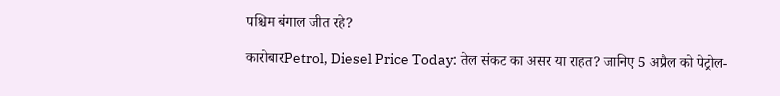पश्चिम बंगाल जीत रहे?

कारोबारPetrol, Diesel Price Today: तेल संकट का असर या राहत? जानिए 5 अप्रैल को पेट्रोल-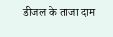डीजल के ताजा दाम